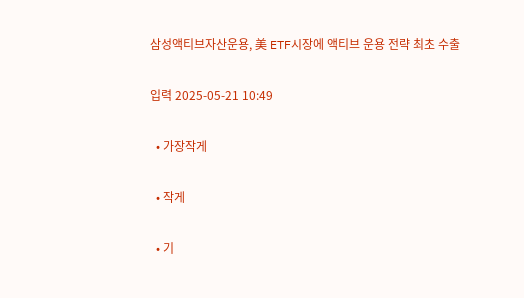삼성액티브자산운용, 美 ETF시장에 액티브 운용 전략 최초 수출

입력 2025-05-21 10:49

  • 가장작게

  • 작게

  • 기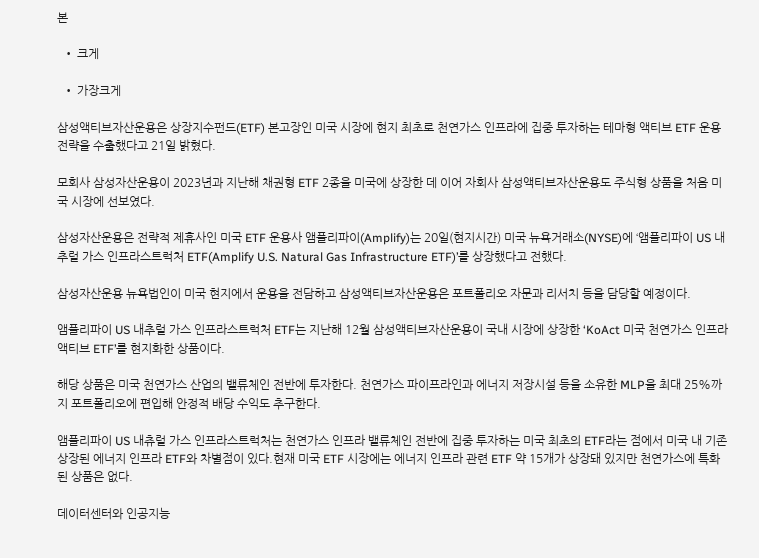본

  • 크게

  • 가장크게

삼성액티브자산운용은 상장지수펀드(ETF) 본고장인 미국 시장에 현지 최초로 천연가스 인프라에 집중 투자하는 테마형 액티브 ETF 운용 전략을 수출했다고 21일 밝혔다.

모회사 삼성자산운용이 2023년과 지난해 채권형 ETF 2종을 미국에 상장한 데 이어 자회사 삼성액티브자산운용도 주식형 상품을 처음 미국 시장에 선보였다.

삼성자산운용은 전략적 제휴사인 미국 ETF 운용사 앰플리파이(Amplify)는 20일(현지시간) 미국 뉴욕거래소(NYSE)에 ‘앰플리파이 US 내추럴 가스 인프라스트럭처 ETF(Amplify U.S. Natural Gas Infrastructure ETF)’를 상장했다고 전했다.

삼성자산운용 뉴욕법인이 미국 현지에서 운용을 전담하고 삼성액티브자산운용은 포트폴리오 자문과 리서치 등을 담당할 예정이다.

앰플리파이 US 내추럴 가스 인프라스트럭처 ETF는 지난해 12월 삼성액티브자산운용이 국내 시장에 상장한 ‘KoAct 미국 천연가스 인프라액티브 ETF’를 현지화한 상품이다.

해당 상품은 미국 천연가스 산업의 밸류체인 전반에 투자한다. 천연가스 파이프라인과 에너지 저장시설 등을 소유한 MLP을 최대 25%까지 포트폴리오에 편입해 안정적 배당 수익도 추구한다.

앰플리파이 US 내츄럴 가스 인프라스트럭처는 천연가스 인프라 밸류체인 전반에 집중 투자하는 미국 최초의 ETF라는 점에서 미국 내 기존 상장된 에너지 인프라 ETF와 차별점이 있다.현재 미국 ETF 시장에는 에너지 인프라 관련 ETF 약 15개가 상장돼 있지만 천연가스에 특화된 상품은 없다.

데이터센터와 인공지능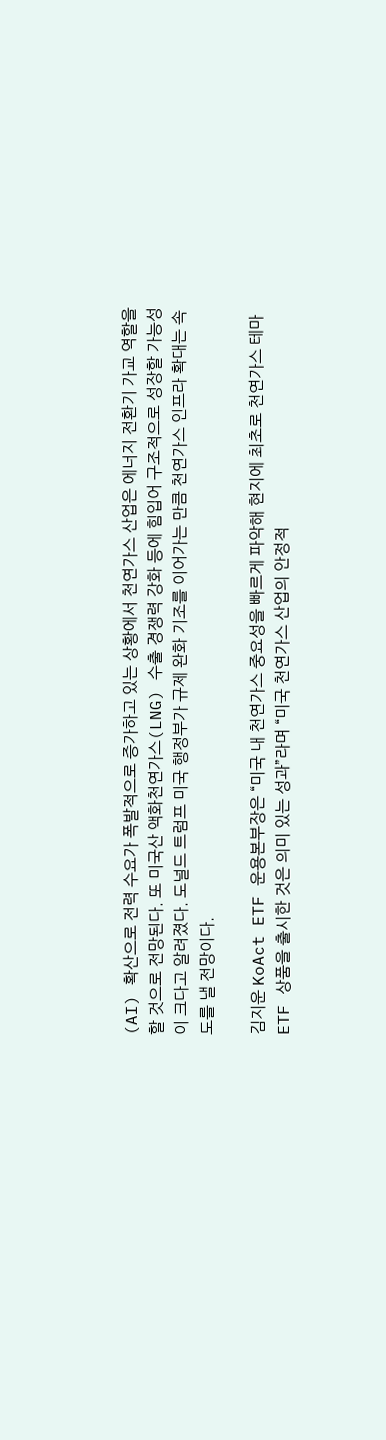(AI) 확산으로 전력 수요가 폭발적으로 증가하고 있는 상황에서 천연가스 산업은 에너지 전환기 가교 역할을 할 것으로 전망된다. 또 미국산 액화천연가스(LNG) 수출 경쟁력 강화 등에 힘입어 구조적으로 성장할 가능성이 크다고 알려졌다. 도널드 트럼프 미국 행정부가 규제 완화 기조를 이어가는 만큼 천연가스 인프라 확대는 속도를 낼 전망이다.

김지운 KoAct ETF 운용본부장은 “미국 내 천연가스 중요성을 빠르게 파악해 현지에 최초로 천연가스 테마 ETF 상품을 출시한 것은 의미 있는 성과”라며 “미국 천연가스 산업의 안정적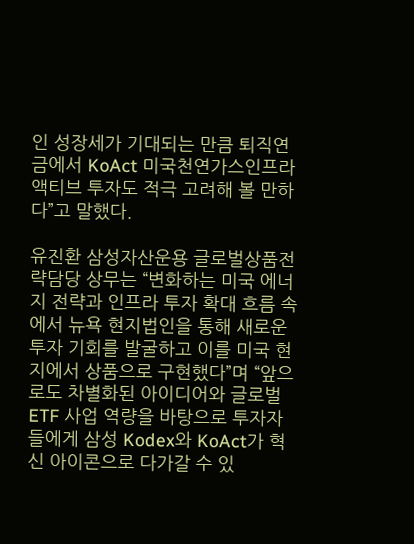인 성장세가 기대되는 만큼 퇴직연금에서 KoAct 미국천연가스인프라액티브 투자도 적극 고려해 볼 만하다”고 말했다.

유진환 삼성자산운용 글로벌상품전략담당 상무는 “변화하는 미국 에너지 전략과 인프라 투자 확대 흐름 속에서 뉴욕 현지법인을 통해 새로운 투자 기회를 발굴하고 이를 미국 현지에서 상품으로 구현했다”며 “앞으로도 차별화된 아이디어와 글로벌 ETF 사업 역량을 바탕으로 투자자들에게 삼성 Kodex와 KoAct가 혁신 아이콘으로 다가갈 수 있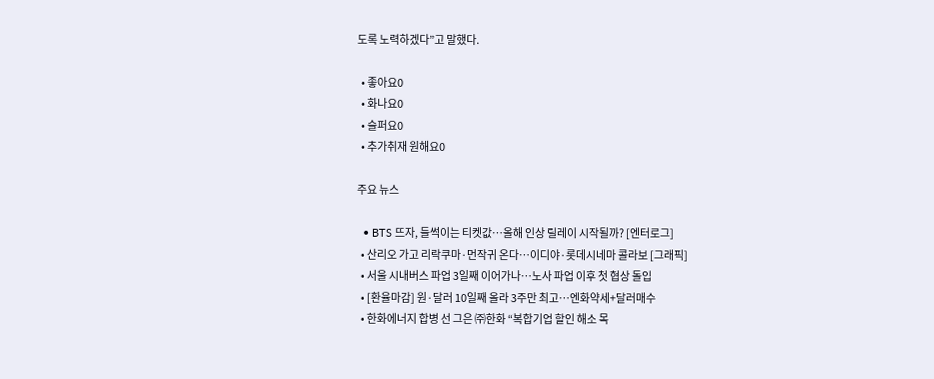도록 노력하겠다”고 말했다.

  • 좋아요0
  • 화나요0
  • 슬퍼요0
  • 추가취재 원해요0

주요 뉴스

  • BTS 뜨자, 들썩이는 티켓값⋯올해 인상 릴레이 시작될까? [엔터로그]
  • 산리오 가고 리락쿠마·먼작귀 온다…이디야·롯데시네마 콜라보 [그래픽]
  • 서울 시내버스 파업 3일째 이어가나⋯노사 파업 이후 첫 협상 돌입
  • [환율마감] 원·달러 10일째 올라 3주만 최고…엔화약세+달러매수
  • 한화에너지 합병 선 그은 ㈜한화 “복합기업 할인 해소 목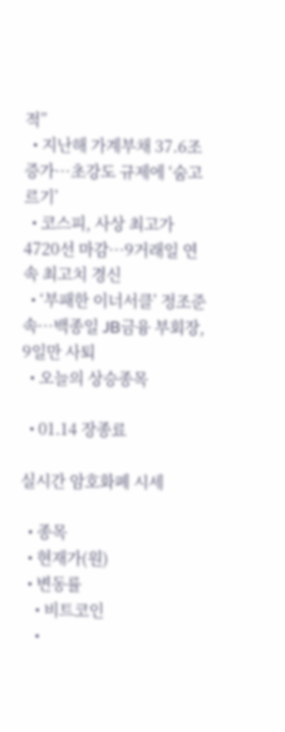적”
  • 지난해 가계부채 37.6조 증가⋯초강도 규제에 ‘숨고르기’
  • 코스피, 사상 최고가 4720선 마감⋯9거래일 연속 최고치 경신
  • ‘부패한 이너서클’ 정조준 속…백종일 JB금융 부회장, 9일만 사퇴
  • 오늘의 상승종목

  • 01.14 장종료

실시간 암호화폐 시세

  • 종목
  • 현재가(원)
  • 변동률
    • 비트코인
    •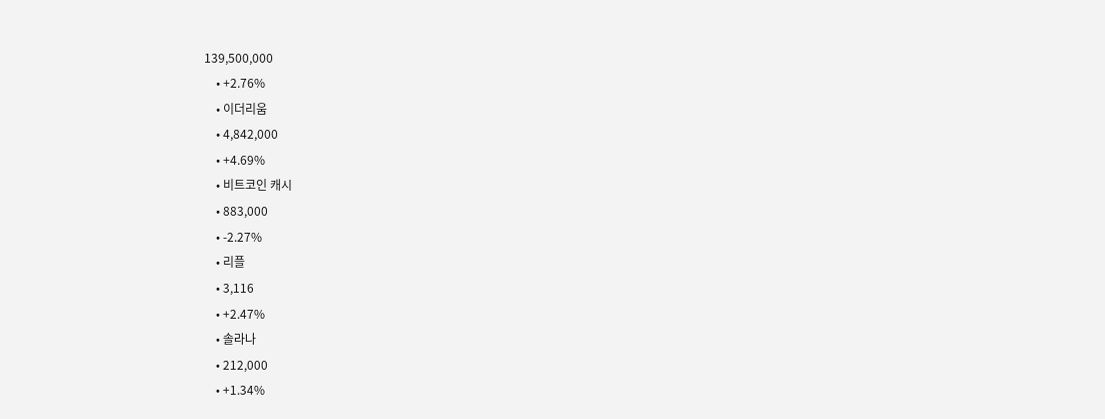139,500,000
    • +2.76%
    • 이더리움
    • 4,842,000
    • +4.69%
    • 비트코인 캐시
    • 883,000
    • -2.27%
    • 리플
    • 3,116
    • +2.47%
    • 솔라나
    • 212,000
    • +1.34%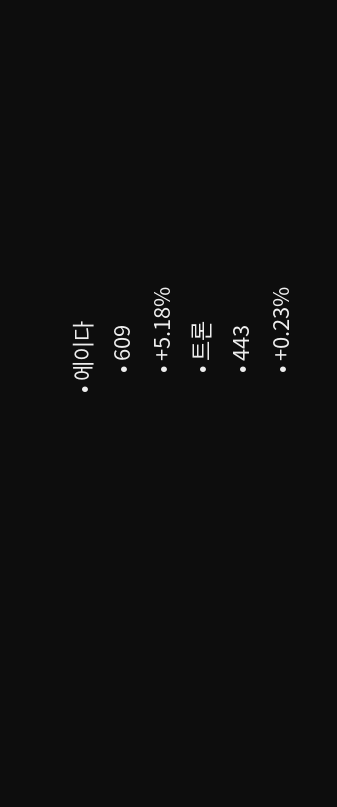• 에이다
    • 609
    • +5.18%
    • 트론
    • 443
    • +0.23%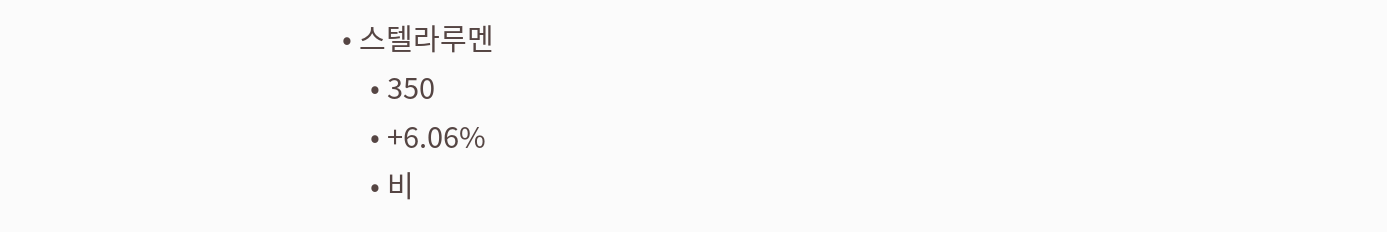• 스텔라루멘
    • 350
    • +6.06%
    • 비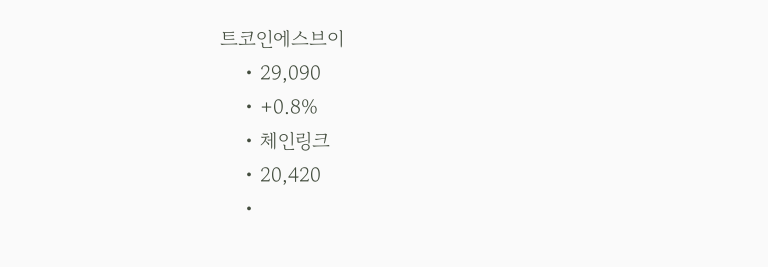트코인에스브이
    • 29,090
    • +0.8%
    • 체인링크
    • 20,420
    •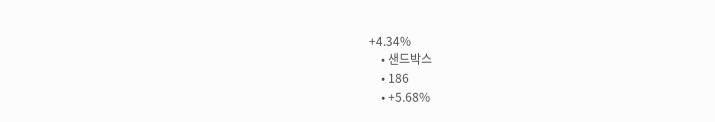+4.34%
    • 샌드박스
    • 186
    • +5.68%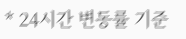* 24시간 변동률 기준